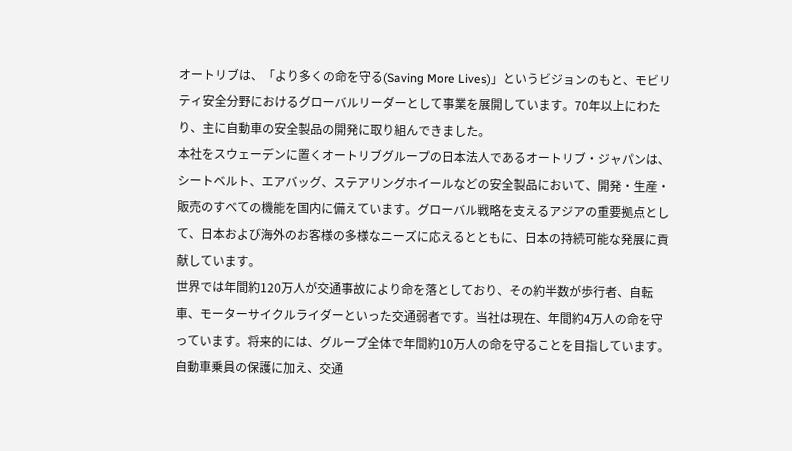オートリブは、「より多くの命を守る(Saving More Lives)」というビジョンのもと、モビリティ安全分野におけるグローバルリーダーとして事業を展開しています。70年以上にわたり、主に自動車の安全製品の開発に取り組んできました。
本社をスウェーデンに置くオートリブグループの日本法人であるオートリブ・ジャパンは、シートベルト、エアバッグ、ステアリングホイールなどの安全製品において、開発・生産・販売のすべての機能を国内に備えています。グローバル戦略を支えるアジアの重要拠点として、日本および海外のお客様の多様なニーズに応えるとともに、日本の持続可能な発展に貢献しています。
世界では年間約120万人が交通事故により命を落としており、その約半数が歩行者、自転車、モーターサイクルライダーといった交通弱者です。当社は現在、年間約4万人の命を守っています。将来的には、グループ全体で年間約10万人の命を守ることを目指しています。自動車乗員の保護に加え、交通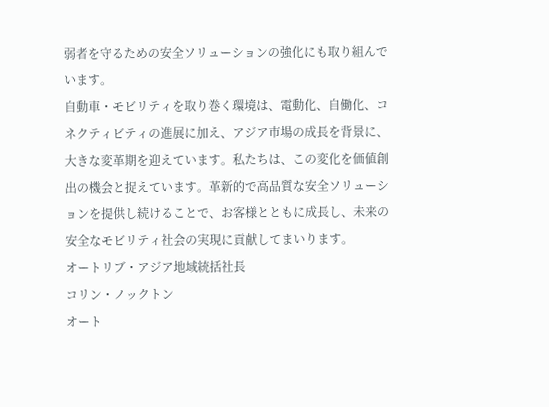弱者を守るための安全ソリューションの強化にも取り組んでいます。
自動車・モビリティを取り巻く環境は、電動化、自働化、コネクティビティの進展に加え、アジア市場の成長を背景に、大きな変革期を迎えています。私たちは、この変化を価値創出の機会と捉えています。革新的で高品質な安全ソリューションを提供し続けることで、お客様とともに成長し、未来の安全なモビリティ社会の実現に貢献してまいります。
オートリブ・アジア地域統括社長
コリン・ノックトン
オート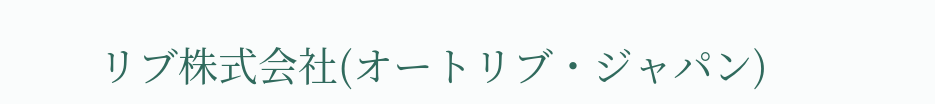リブ株式会社(オートリブ・ジャパン)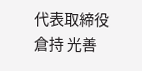代表取締役
倉持 光善